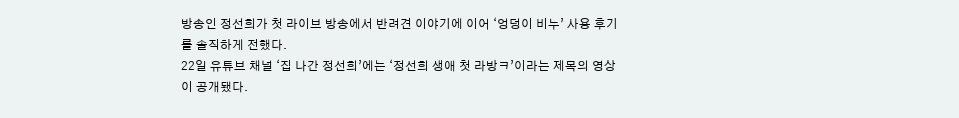방송인 정선희가 첫 라이브 방송에서 반려견 이야기에 이어 ‘엉덩이 비누’ 사용 후기를 솔직하게 전했다.
22일 유튜브 채널 ‘집 나간 정선희’에는 ‘정선희 생애 첫 라방ㅋ’이라는 제목의 영상이 공개됐다.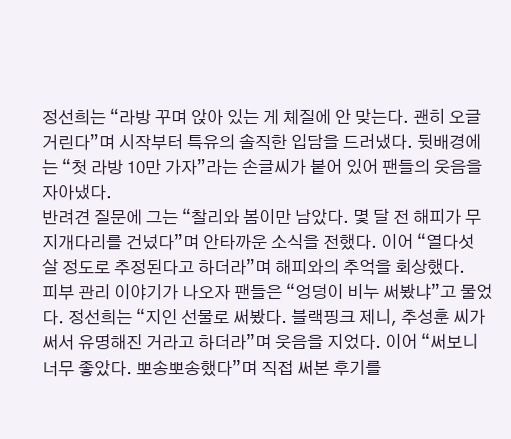정선희는 “라방 꾸며 앉아 있는 게 체질에 안 맞는다. 괜히 오글거린다”며 시작부터 특유의 솔직한 입담을 드러냈다. 뒷배경에는 “첫 라방 10만 가자”라는 손글씨가 붙어 있어 팬들의 웃음을 자아냈다.
반려견 질문에 그는 “찰리와 봄이만 남았다. 몇 달 전 해피가 무지개다리를 건넜다”며 안타까운 소식을 전했다. 이어 “열다섯 살 정도로 추정된다고 하더라”며 해피와의 추억을 회상했다.
피부 관리 이야기가 나오자 팬들은 “엉덩이 비누 써봤냐”고 물었다. 정선희는 “지인 선물로 써봤다. 블랙핑크 제니, 추성훈 씨가 써서 유명해진 거라고 하더라”며 웃음을 지었다. 이어 “써보니 너무 좋았다. 뽀송뽀송했다”며 직접 써본 후기를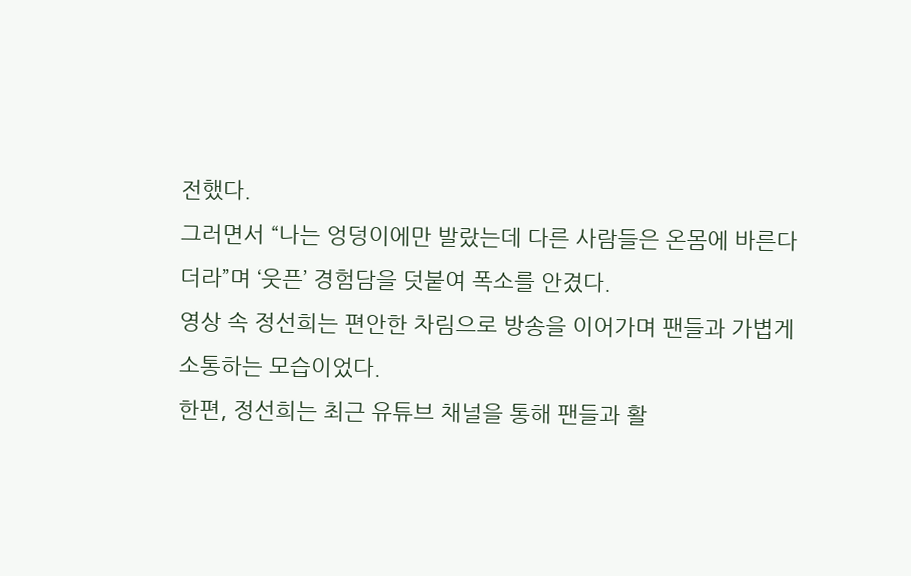전했다.
그러면서 “나는 엉덩이에만 발랐는데 다른 사람들은 온몸에 바른다더라”며 ‘웃픈’ 경험담을 덧붙여 폭소를 안겼다.
영상 속 정선희는 편안한 차림으로 방송을 이어가며 팬들과 가볍게 소통하는 모습이었다.
한편, 정선희는 최근 유튜브 채널을 통해 팬들과 활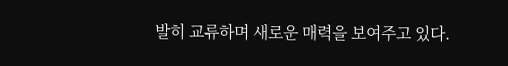발히 교류하며 새로운 매력을 보여주고 있다.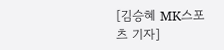[김승혜 MK스포츠 기자]